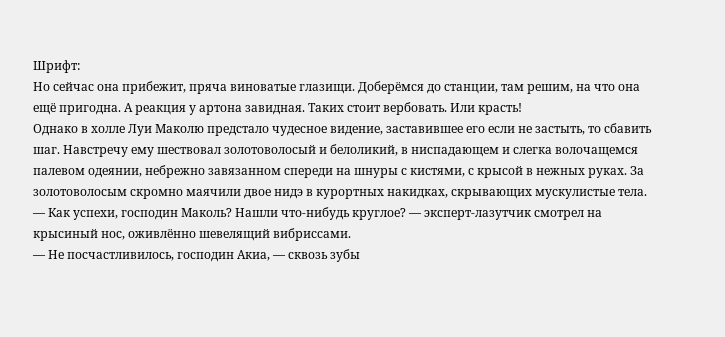Шрифт:
Но сейчас она прибежит, пряча виноватые глазищи. Доберёмся до станции, там решим, на что она ещё пригодна. А реакция у артона завидная. Таких стоит вербовать. Или красть!
Однако в холле Луи Маколю предстало чудесное видение, заставившее его если не застыть, то сбавить шаг. Навстречу ему шествовал золотоволосый и белоликий, в ниспадающем и слегка волочащемся палевом одеянии, небрежно завязанном спереди на шнуры с кистями, с крысой в нежных руках. За золотоволосым скромно маячили двое нидэ в курортных накидках, скрывающих мускулистые тела.
— Как успехи, господин Маколь? Нашли что-нибудь круглое? — эксперт-лазутчик смотрел на крысиный нос, оживлённо шевелящий вибриссами.
— Не посчастливилось, господин Акиа, — сквозь зубы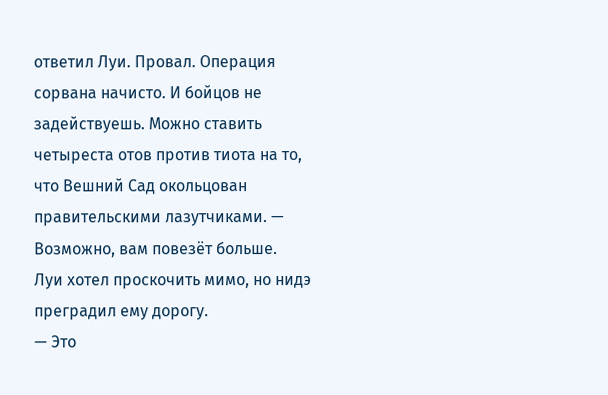ответил Луи. Провал. Операция сорвана начисто. И бойцов не задействуешь. Можно ставить четыреста отов против тиота на то, что Вешний Сад окольцован правительскими лазутчиками. — Возможно, вам повезёт больше.
Луи хотел проскочить мимо, но нидэ преградил ему дорогу.
— Это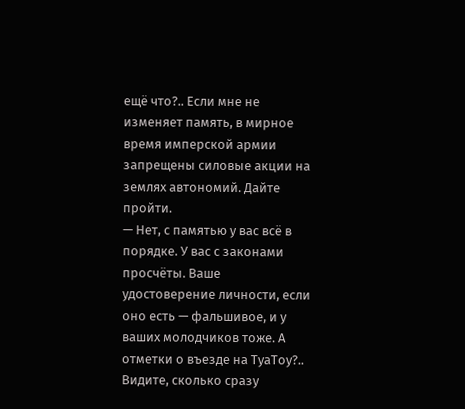ещё что?.. Если мне не изменяет память, в мирное время имперской армии запрещены силовые акции на землях автономий. Дайте пройти.
— Нет, с памятью у вас всё в порядке. У вас с законами просчёты. Ваше удостоверение личности, если оно есть — фальшивое, и у ваших молодчиков тоже. А отметки о въезде на ТуаТоу?.. Видите, сколько сразу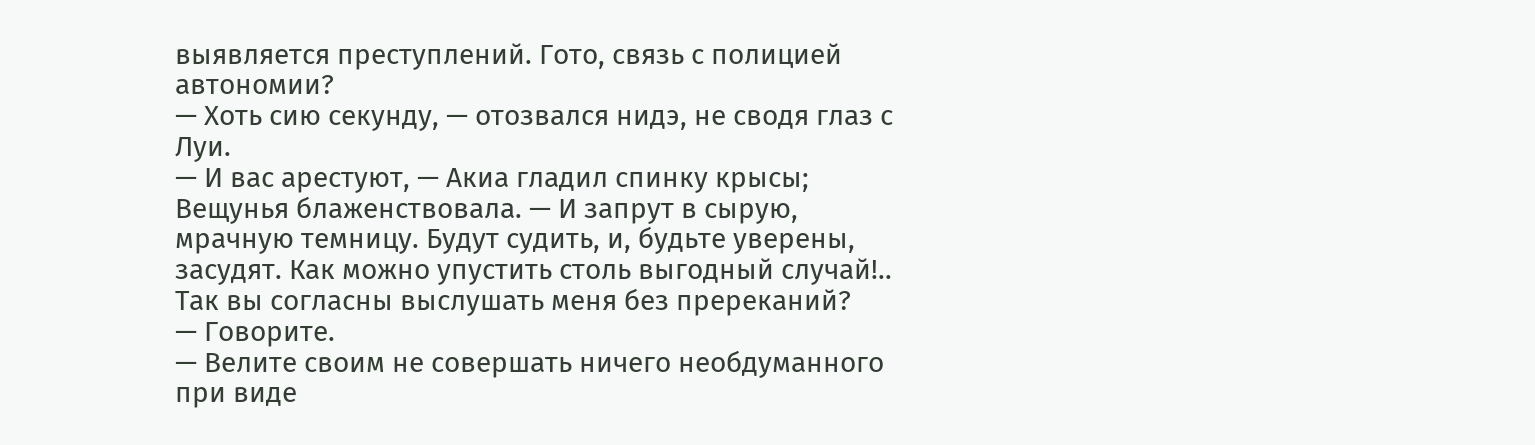выявляется преступлений. Гото, связь с полицией автономии?
— Хоть сию секунду, — отозвался нидэ, не сводя глаз с Луи.
— И вас арестуют, — Акиа гладил спинку крысы; Вещунья блаженствовала. — И запрут в сырую, мрачную темницу. Будут судить, и, будьте уверены, засудят. Как можно упустить столь выгодный случай!.. Так вы согласны выслушать меня без пререканий?
— Говорите.
— Велите своим не совершать ничего необдуманного при виде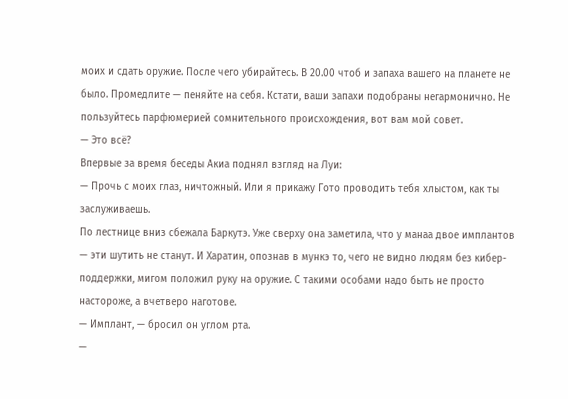моих и сдать оружие. После чего убирайтесь. В 20.00 чтоб и запаха вашего на планете не было. Промедлите — пеняйте на себя. Кстати, ваши запахи подобраны негармонично. Не пользуйтесь парфюмерией сомнительного происхождения, вот вам мой совет.
— Это всё?
Впервые за время беседы Акиа поднял взгляд на Луи:
— Прочь с моих глаз, ничтожный. Или я прикажу Гото проводить тебя хлыстом, как ты заслуживаешь.
По лестнице вниз сбежала Баркутэ. Уже сверху она заметила, что у манаа двое имплантов — эти шутить не станут. И Харатин, опознав в мункэ то, чего не видно людям без кибер-поддержки, мигом положил руку на оружие. С такими особами надо быть не просто настороже, а вчетверо наготове.
— Имплант, — бросил он углом рта.
—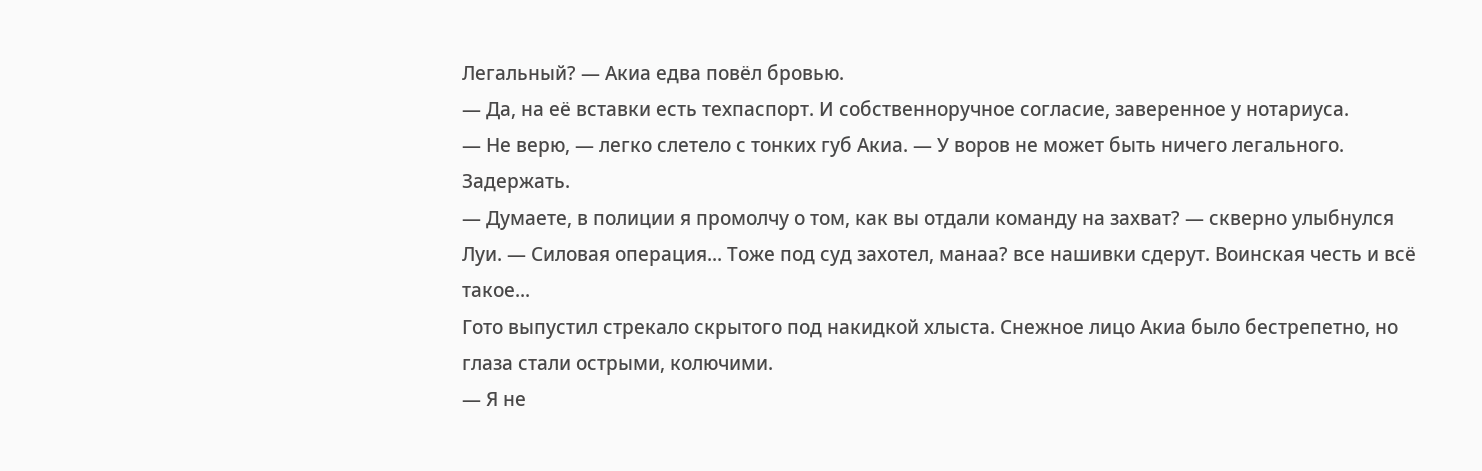Легальный? — Акиа едва повёл бровью.
— Да, на её вставки есть техпаспорт. И собственноручное согласие, заверенное у нотариуса.
— Не верю, — легко слетело с тонких губ Акиа. — У воров не может быть ничего легального. Задержать.
— Думаете, в полиции я промолчу о том, как вы отдали команду на захват? — скверно улыбнулся Луи. — Силовая операция... Тоже под суд захотел, манаа? все нашивки сдерут. Воинская честь и всё такое...
Гото выпустил стрекало скрытого под накидкой хлыста. Снежное лицо Акиа было бестрепетно, но глаза стали острыми, колючими.
— Я не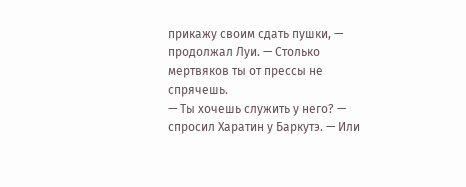прикажу своим сдать пушки, — продолжал Луи. — Столько мертвяков ты от прессы не спрячешь.
— Ты хочешь служить у него? — спросил Харатин у Баркутэ. — Или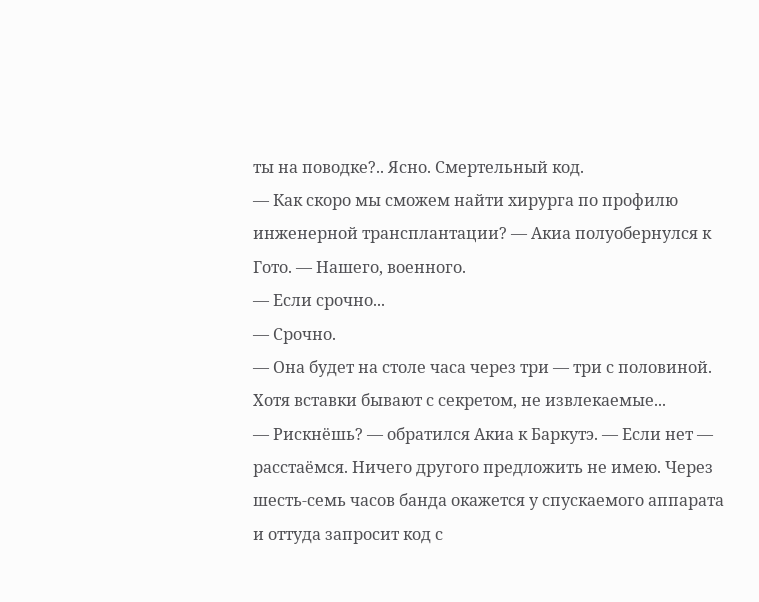ты на поводке?.. Ясно. Смертельный код.
— Как скоро мы сможем найти хирурга по профилю инженерной трансплантации? — Акиа полуобернулся к Гото. — Нашего, военного.
— Если срочно...
— Срочно.
— Она будет на столе часа через три — три с половиной. Хотя вставки бывают с секретом, не извлекаемые...
— Рискнёшь? — обратился Акиа к Баркутэ. — Если нет — расстаёмся. Ничего другого предложить не имею. Через шесть-семь часов банда окажется у спускаемого аппарата и оттуда запросит код с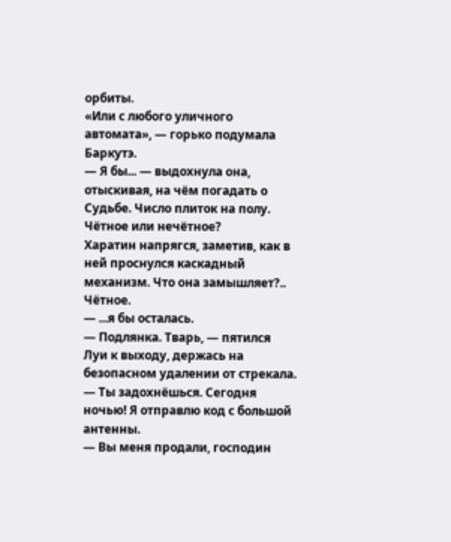орбиты.
«Или с любого уличного автомата», — горько подумала Баркутэ.
— Я бы... — выдохнула она, отыскивая, на чём погадать о Судьбе. Число плиток на полу. Чётное или нечётное?
Харатин напрягся, заметив, как в ней проснулся каскадный механизм. Что она замышляет?..
Чётное.
— ...я бы осталась.
— Подлянка. Тварь, — пятился Луи к выходу, держась на безопасном удалении от стрекала. — Ты задохнёшься. Сегодня ночью! Я отправлю код с большой антенны.
— Вы меня продали, господин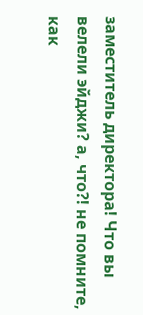заместитель директора! Что вы велели эйджи? а, что?! не помните, как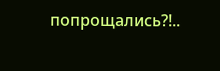попрощались?!..